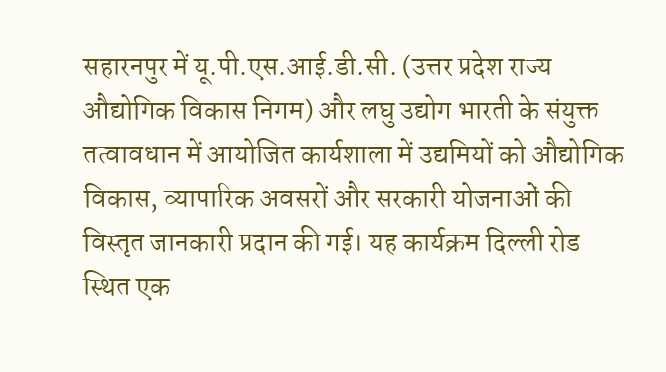सहारनपुर में यू.पी.एस.आई.डी.सी. (उत्तर प्रदेश राज्य औद्योगिक विकास निगम) और लघु उद्योग भारती के संयुक्त तत्वावधान में आयोजित कार्यशाला में उद्यमियों को औद्योगिक विकास, व्यापारिक अवसरों और सरकारी योजनाओं की विस्तृत जानकारी प्रदान की गई। यह कार्यक्रम दिल्ली रोड स्थित एक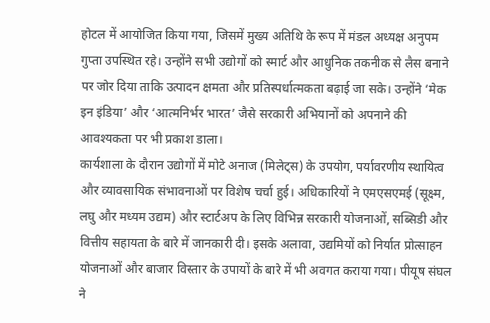होटल में आयोजित किया गया, जिसमें मुख्य अतिथि के रूप में मंडल अध्यक्ष अनुपम गुप्ता उपस्थित रहे। उन्होंने सभी उद्योगों को स्मार्ट और आधुनिक तकनीक से लैस बनाने पर जोर दिया ताकि उत्पादन क्षमता और प्रतिस्पर्धात्मकता बढ़ाई जा सके। उन्होंने ‘मेक इन इंडिया’ और ‘आत्मनिर्भर भारत’ जैसे सरकारी अभियानों को अपनाने की आवश्यकता पर भी प्रकाश डाला।
कार्यशाला के दौरान उद्योगों में मोटे अनाज (मिलेट्स) के उपयोग, पर्यावरणीय स्थायित्व और व्यावसायिक संभावनाओं पर विशेष चर्चा हुई। अधिकारियों ने एमएसएमई (सूक्ष्म, लघु और मध्यम उद्यम) और स्टार्टअप के लिए विभिन्न सरकारी योजनाओं, सब्सिडी और वित्तीय सहायता के बारे में जानकारी दी। इसके अलावा, उद्यमियों को निर्यात प्रोत्साहन योजनाओं और बाजार विस्तार के उपायों के बारे में भी अवगत कराया गया। पीयूष संघल ने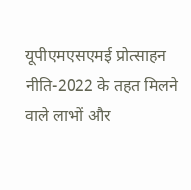यूपीएमएसएमई प्रोत्साहन नीति-2022 के तहत मिलने वाले लाभों और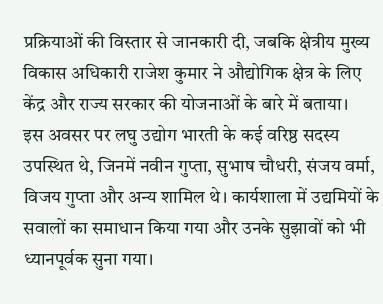प्रक्रियाओं की विस्तार से जानकारी दी, जबकि क्षेत्रीय मुख्य विकास अधिकारी राजेश कुमार ने औद्योगिक क्षेत्र के लिए केंद्र और राज्य सरकार की योजनाओं के बारे में बताया।
इस अवसर पर लघु उद्योग भारती के कई वरिष्ठ सदस्य उपस्थित थे, जिनमें नवीन गुप्ता, सुभाष चौधरी, संजय वर्मा, विजय गुप्ता और अन्य शामिल थे। कार्यशाला में उद्यमियों के सवालों का समाधान किया गया और उनके सुझावों को भी ध्यानपूर्वक सुना गया।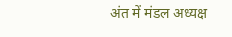अंत में मंडल अध्यक्ष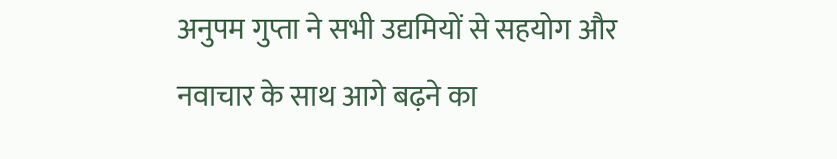अनुपम गुप्ता ने सभी उद्यमियों से सहयोग और नवाचार के साथ आगे बढ़ने का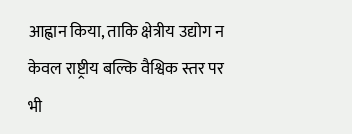आह्वान किया, ताकि क्षेत्रीय उद्योग न केवल राष्ट्रीय बल्कि वैश्विक स्तर पर भी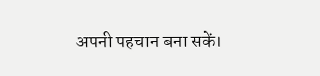अपनी पहचान बना सकें।